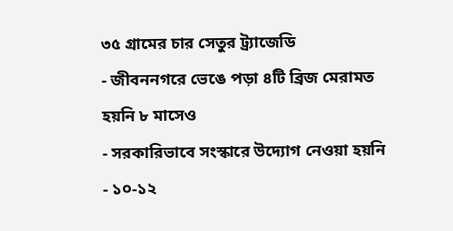৩৫ গ্রামের চার সেতুর ট্র্যাজেডি
- জীবননগরে ভেঙে পড়া ৪টি ব্রিজ মেরামত হয়নি ৮ মাসেও
- সরকারিভাবে সংস্কারে উদ্যোগ নেওয়া হয়নি
- ১০-১২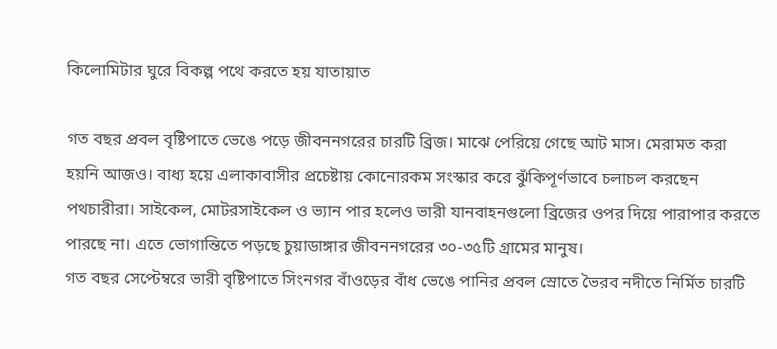কিলোমিটার ঘুরে বিকল্প পথে করতে হয় যাতায়াত

গত বছর প্রবল বৃষ্টিপাতে ভেঙে পড়ে জীবননগরের চারটি ব্রিজ। মাঝে পেরিয়ে গেছে আট মাস। মেরামত করা হয়নি আজও। বাধ্য হয়ে এলাকাবাসীর প্রচেষ্টায় কোনোরকম সংস্কার করে ঝুঁকিপূর্ণভাবে চলাচল করছেন পথচারীরা। সাইকেল, মোটরসাইকেল ও ভ্যান পার হলেও ভারী যানবাহনগুলো ব্রিজের ওপর দিয়ে পারাপার করতে পারছে না। এতে ভোগান্তিতে পড়ছে চুয়াডাঙ্গার জীবননগরের ৩০-৩৫টি গ্রামের মানুষ।
গত বছর সেপ্টেম্বরে ভারী বৃষ্টিপাতে সিংনগর বাঁওড়ের বাঁধ ভেঙে পানির প্রবল স্রোতে ভৈরব নদীতে নির্মিত চারটি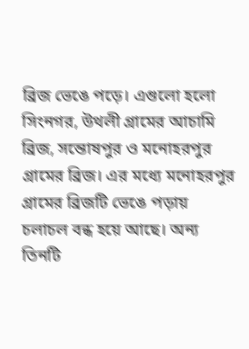ব্রিজ ভেঙে পড়ে। এগুলো হলো সিংনগর, উথলী গ্রামের আচামি ব্রিজ, সন্তোষপুর ও মনোহরপুর গ্রামের ব্রিজ। এর মধ্যে মনোহরপুর গ্রামের ব্রিজটি ভেঙে পড়ায় চলাচল বন্ধ হয়ে আছে। অন্য তিনটি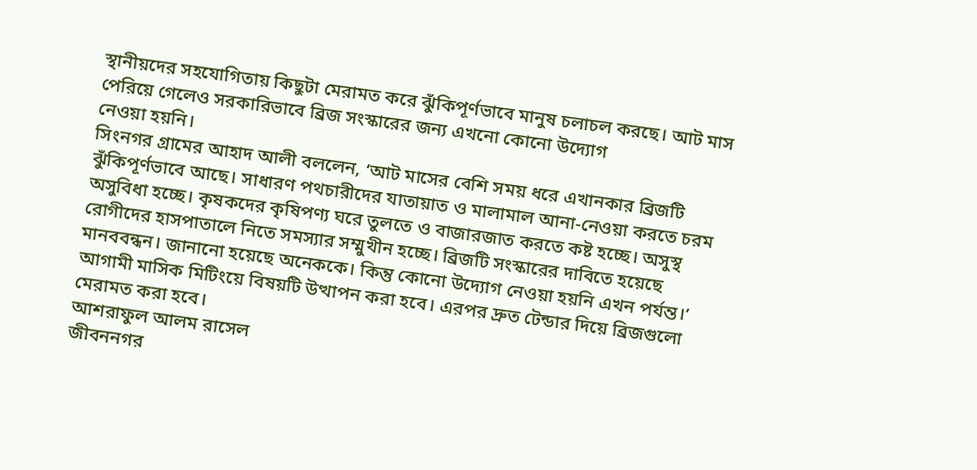স্থানীয়দের সহযোগিতায় কিছুটা মেরামত করে ঝুঁকিপূর্ণভাবে মানুষ চলাচল করছে। আট মাস পেরিয়ে গেলেও সরকারিভাবে ব্রিজ সংস্কারের জন্য এখনো কোনো উদ্যোগ
নেওয়া হয়নি।
সিংনগর গ্রামের আহাদ আলী বললেন, ‘আট মাসের বেশি সময় ধরে এখানকার ব্রিজটি ঝুঁকিপূর্ণভাবে আছে। সাধারণ পথচারীদের যাতায়াত ও মালামাল আনা-নেওয়া করতে চরম অসুবিধা হচ্ছে। কৃষকদের কৃষিপণ্য ঘরে তুলতে ও বাজারজাত করতে কষ্ট হচ্ছে। অসুস্থ রোগীদের হাসপাতালে নিতে সমস্যার সম্মুখীন হচ্ছে। ব্রিজটি সংস্কারের দাবিতে হয়েছে মানববন্ধন। জানানো হয়েছে অনেককে। কিন্তু কোনো উদ্যোগ নেওয়া হয়নি এখন পর্যন্ত।’
আগামী মাসিক মিটিংয়ে বিষয়টি উত্থাপন করা হবে। এরপর দ্রুত টেন্ডার দিয়ে ব্রিজগুলো মেরামত করা হবে।
আশরাফুল আলম রাসেল
জীবননগর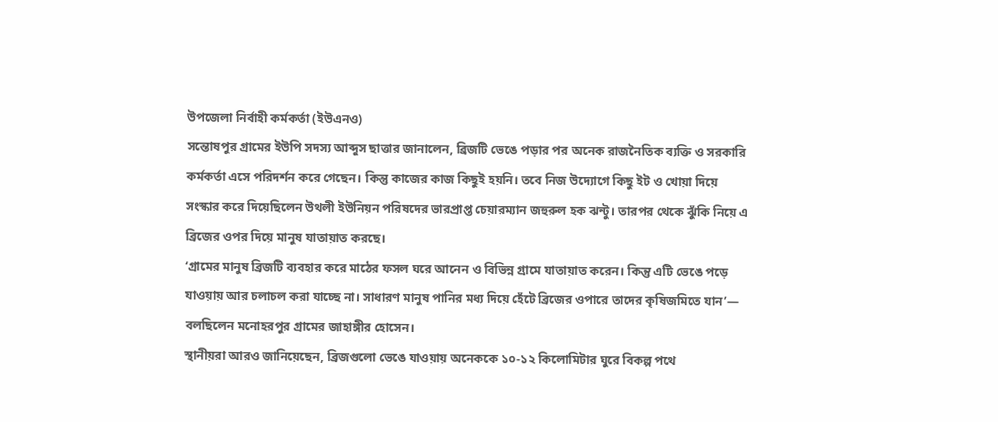উপজেলা নির্বাহী কর্মকর্তা (ইউএনও)
সন্তোষপুর গ্রামের ইউপি সদস্য আব্দুস ছাত্তার জানালেন, ব্রিজটি ভেঙে পড়ার পর অনেক রাজনৈতিক ব্যক্তি ও সরকারি কর্মকর্তা এসে পরিদর্শন করে গেছেন। কিন্তু কাজের কাজ কিছুই হয়নি। তবে নিজ উদ্যোগে কিছু ইট ও খোয়া দিয়ে সংস্কার করে দিয়েছিলেন উথলী ইউনিয়ন পরিষদের ভারপ্রাপ্ত চেয়ারম্যান জহুরুল হক ঝন্টু। তারপর থেকে ঝুঁকি নিয়ে এ ব্রিজের ওপর দিয়ে মানুষ যাতায়াত করছে।
‘গ্রামের মানুষ ব্রিজটি ব্যবহার করে মাঠের ফসল ঘরে আনেন ও বিভিন্ন গ্রামে যাতায়াত করেন। কিন্তু এটি ভেঙে পড়ে যাওয়ায় আর চলাচল করা যাচ্ছে না। সাধারণ মানুষ পানির মধ্য দিয়ে হেঁটে ব্রিজের ওপারে তাদের কৃষিজমিতে যান’— বলছিলেন মনোহরপুর গ্রামের জাহাঙ্গীর হোসেন।
স্থানীয়রা আরও জানিয়েছেন, ব্রিজগুলো ভেঙে যাওয়ায় অনেককে ১০-১২ কিলোমিটার ঘুরে বিকল্প পথে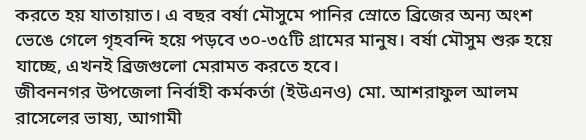করতে হয় যাতায়াত। এ বছর বর্ষা মৌসুমে পানির স্রোতে ব্রিজের অন্য অংশ ভেঙে গেলে গৃহবন্দি হয়ে পড়বে ৩০-৩৫টি গ্রামের মানুষ। বর্ষা মৌসুম শুরু হয়ে যাচ্ছে, এখনই ব্রিজগুলো মেরামত করতে হবে।
জীবননগর উপজেলা নির্বাহী কর্মকর্তা (ইউএনও) মো. আশরাফুল আলম রাসেলের ভাষ্য, আগামী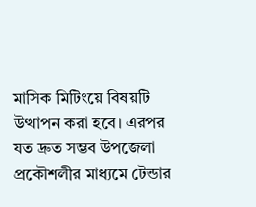মাসিক মিটিংয়ে বিষয়টি উত্থাপন করা হবে। এরপর যত দ্রুত সম্ভব উপজেলা প্রকৌশলীর মাধ্যমে টেন্ডার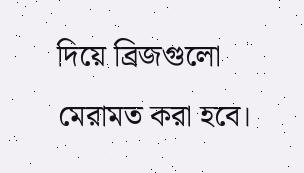দিয়ে ব্রিজগুলো মেরামত করা হবে।